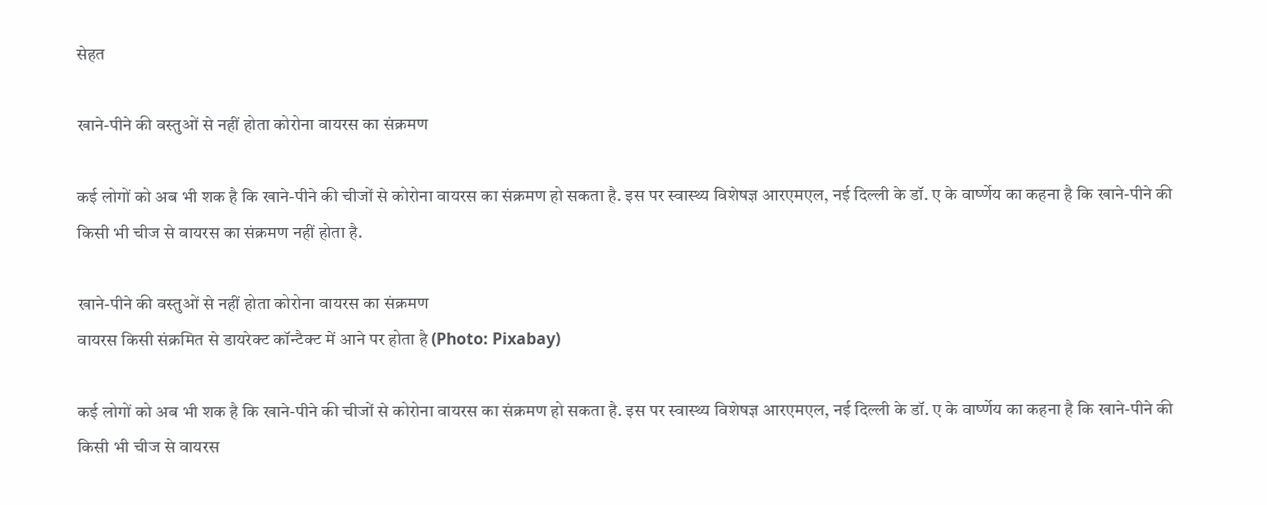सेहत

खाने-पीने की वस्तुओं से नहीं होता कोरोना वायरस का संक्रमण

कई लोगों को अब भी शक है कि खाने-पीने की चीजों से कोरोना वायरस का संक्रमण हो सकता है. इस पर स्वास्थ्‍य विशेषज्ञ आरएमएल, नई दिल्ली के डॉ. ए के वार्ष्‍णेय का कहना है कि खाने-पीने की किसी भी चीज से वायरस का संक्रमण नहीं होता है.

खाने-पीने की वस्तुओं से नहीं होता कोरोना वायरस का संक्रमण
वायरस किसी संक्रमित से डायरेक्ट कॉन्‍टैक्ट में आने पर होता है (Photo: Pixabay)

कई लोगों को अब भी शक है कि खाने-पीने की चीजों से कोरोना वायरस का संक्रमण हो सकता है. इस पर स्वास्थ्‍य विशेषज्ञ आरएमएल, नई दिल्ली के डॉ. ए के वार्ष्‍णेय का कहना है कि खाने-पीने की किसी भी चीज से वायरस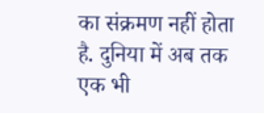का संक्रमण नहीं होता है. दुनिया में अब तक एक भी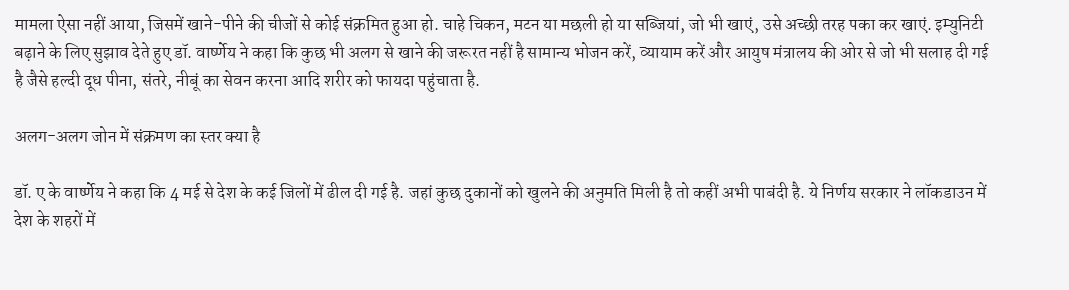मामला ऐसा नहीं आया, जिसमें खाने-पीने की चीजों से कोई संक्रमित हुआ हो. चाहे चिकन, मटन या मछली हो या सब्जियां, जो भी खाएं, उसे अच्छी तरह पका कर खाएं. इम्‍युनिटी बढ़ाने के लिए सुझाव देते हुए डॉ. वार्ष्‍णेय ने कहा कि कुछ भी अलग से खाने की जरूरत नहीं है सामान्य भोजन करें, व्यायाम करें और आयुष मंत्रालय की ओर से जो भी सलाह दी गई है जैसे हल्दी दूध पीना, संतरे, नीबूं का सेवन करना आदि शरीर को फायदा पहुंचाता है.

अलग-अलग जोन में संक्रमण का स्तर क्या है

डॉ. ए के वार्ष्‍णेय ने कहा कि 4 मई से देश के कई जिलों में ढील दी गई है. जहां कुछ दुकानों को खुलने की अनुमति मिली है तो कहीं अभी पाबंदी है. ये निर्णय सरकार ने लॉकडाउन में देश के शहरों में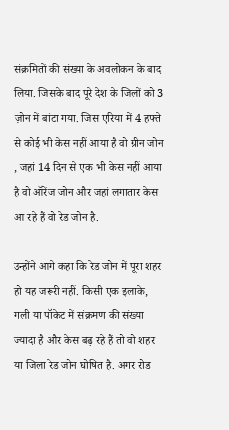संक्रमितों की संख्या के अवलोकन के बाद लिया. जिसके बाद पूरे देश के जिलों को 3 ज़ोन में बांटा गया. जिस एरिया में 4 हफ्ते से कोई भी केस नहीं आया है वो ग्रीन जोन , जहां 14 दिन से एक भी केस नहीं आया है वो ऑरेंज जोन और जहां लगातार केस आ रहे हैं वो रेड जोन है.

उन्होंने आगे कहा कि रेड जोन में पूरा शहर हो यह जरूरी नहीं. किसी एक इलाके, गली या पॉकेट में संक्रमण की संख्या ज्यादा है और केस बढ़ रहे हैं तो वो शहर या जिला रेड जोन घोषित है. अगर रोड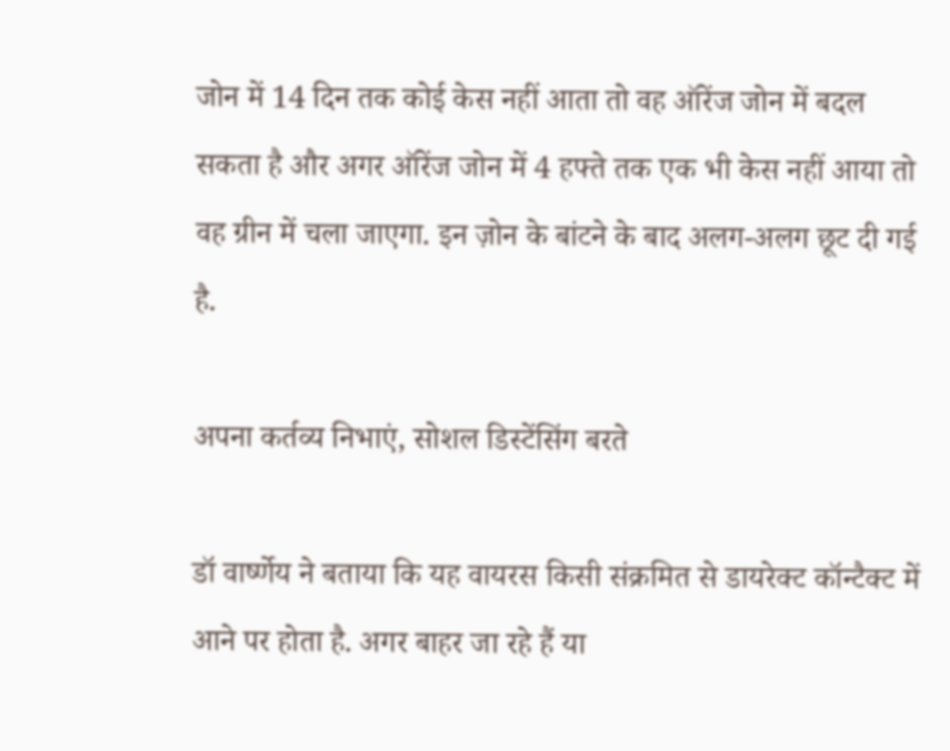जोन में 14 दिन तक कोई केस नहीं आता तो वह ऑरेंज जोन में बदल सकता है और अगर ऑरेंज जोन में 4 हफ्ते तक एक भी केस नहीं आया तो वह ग्रीन में चला जाएगा. इन ज़ोन के बांटने के बाद अलग-अलग छूट दी गई है.

अपना कर्तव्य निभाएं, सोशल डिस्टेंसिंग बरते

डॉ वार्ष्‍णेय ने बताया कि यह वायरस किसी संक्रमित से डायरेक्ट कॉन्‍टैक्ट में आने पर होता है. अगर बाहर जा रहे हैं या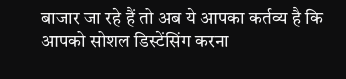बाजार जा रहे हैं तो अब ये आपका कर्तव्य है कि आपको सोशल डिस्टेंसिंग करना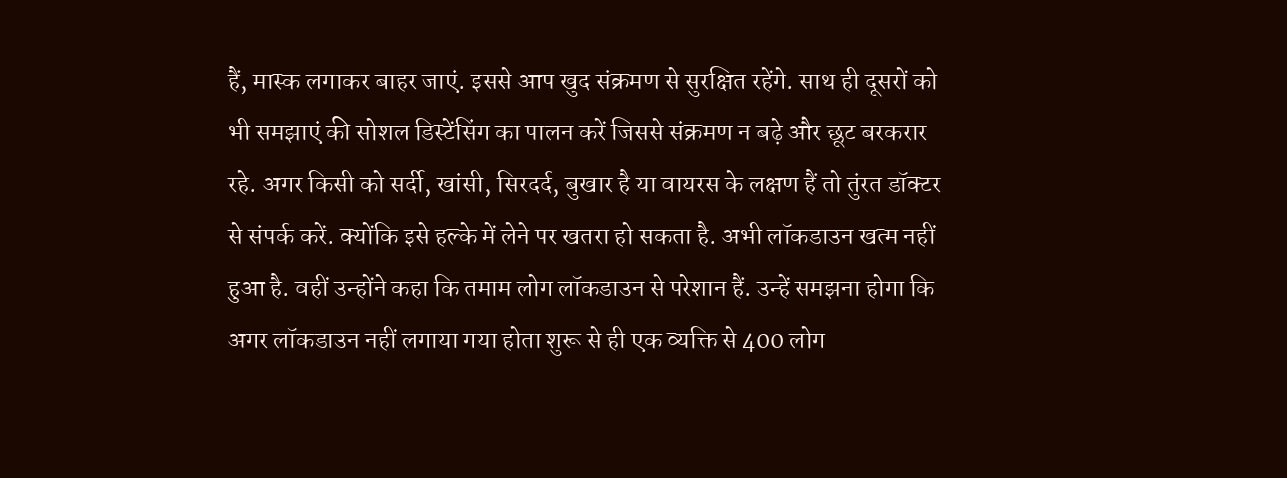हैं, मास्क लगाकर बाहर जाएं. इससे आप खुद संक्रमण से सुरक्षित रहेंगे. साथ ही दूसरों को भी समझाएं की सोशल डिस्टेंसिंग का पालन करें जिससे संक्रमण न बढ़े और छूट बरकरार रहे. अगर किसी को सर्दी, खांसी, सिरदर्द, बुखार है या वायरस के लक्षण हैं तो तुंरत डॉक्टर से संपर्क करें. क्योंकि इसे हल्के में लेने पर खतरा हो सकता है. अभी लॉकडाउन खत्म नहीं हुआ है. वहीं उन्होंने कहा कि तमाम लोग लॉकडाउन से परेशान हैं. उन्हें समझना होगा कि अगर लॉकडाउन नहीं लगाया गया होता शुरू से ही एक व्यक्ति से 400 लोग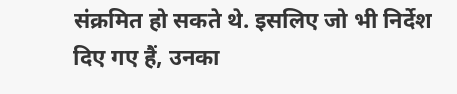संक्रमित हो सकते थे. इसलिए जो भी निर्देश दिए गए हैं, उनका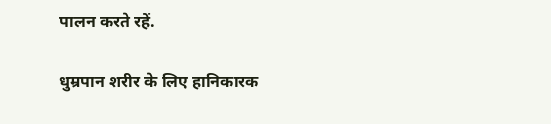पालन करते रहें.

धुम्रपान शरीर के लिए हानिकारक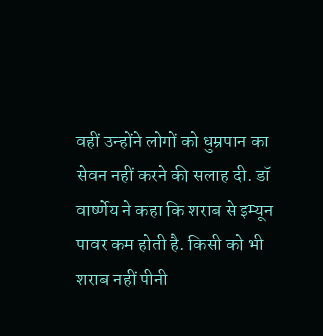वहीं उन्होंने लोगों को धुम्रपान का सेवन नहीं करने की सलाह दी. डॉ वार्ष्‍णेय ने कहा कि शराब से इम्‍यून पावर कम होती है. किसी को भी शराब नहीं पीनी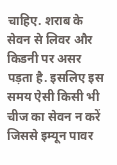चाहिए. शराब के सेवन से लिवर और किडनी पर असर पड़ता है. इसलिए इस समय ऐसी किसी भी चीज का सेवन न करें जिससे इम्यून पावर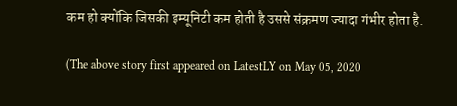कम हो क्योंकि जिसकी इम्यूनिटी कम होती है उससे संक्रमण ज्यादा गंभीर होता है.

(The above story first appeared on LatestLY on May 05, 2020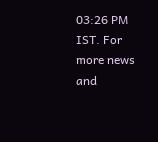03:26 PM IST. For more news and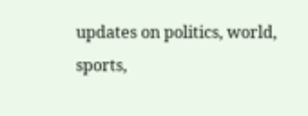updates on politics, world, sports,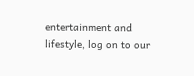entertainment and lifestyle, log on to our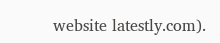website latestly.com).